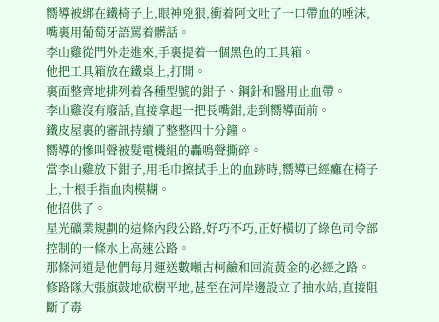嚮導被綁在鐵椅子上,眼神兇狠,衝着阿文吐了一口帶血的唾沫,嘴裏用葡萄牙語罵着髒話。
李山雞從門外走進來,手裏提着一個黑色的工具箱。
他把工具箱放在鐵桌上,打開。
裏面整齊地排列着各種型號的鉗子、鋼針和醫用止血帶。
李山雞沒有廢話,直接拿起一把長嘴鉗,走到嚮導面前。
鐵皮屋裏的審訊持續了整整四十分鐘。
嚮導的慘叫聲被髮電機組的轟鳴聲撕碎。
當李山雞放下鉗子,用毛巾擦拭手上的血跡時,嚮導已經癱在椅子上,十根手指血肉模糊。
他招供了。
星光礦業規劃的這條內段公路,好巧不巧,正好橫切了綠色司令部控制的一條水上高速公路。
那條河道是他們每月運送數噸古柯鹼和回流黃金的必經之路。
修路隊大張旗鼓地砍樹平地,甚至在河岸邊設立了抽水站,直接阻斷了毒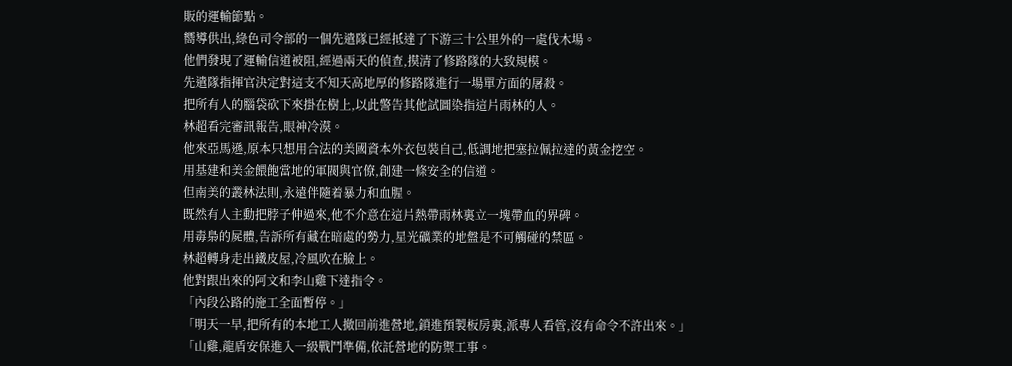販的運輸節點。
嚮導供出,綠色司令部的一個先遣隊已經抵達了下游三十公里外的一處伐木場。
他們發現了運輸信道被阻,經過兩天的偵查,摸清了修路隊的大致規模。
先遣隊指揮官決定對這支不知天高地厚的修路隊進行一場單方面的屠殺。
把所有人的腦袋砍下來掛在樹上,以此警告其他試圖染指這片雨林的人。
林超看完審訊報告,眼神冷漠。
他來亞馬遜,原本只想用合法的美國資本外衣包裝自己,低調地把塞拉佩拉達的黃金挖空。
用基建和美金餵飽當地的軍閥與官僚,創建一條安全的信道。
但南美的叢林法則,永遠伴隨着暴力和血腥。
既然有人主動把脖子伸過來,他不介意在這片熱帶雨林裏立一塊帶血的界碑。
用毒梟的屍體,告訴所有藏在暗處的勢力,星光礦業的地盤是不可觸碰的禁區。
林超轉身走出鐵皮屋,冷風吹在臉上。
他對跟出來的阿文和李山雞下達指令。
「內段公路的施工全面暫停。」
「明天一早,把所有的本地工人撤回前進營地,鎖進預製板房裏,派專人看管,沒有命令不許出來。」
「山雞,龍盾安保進入一級戰鬥準備,依託營地的防禦工事。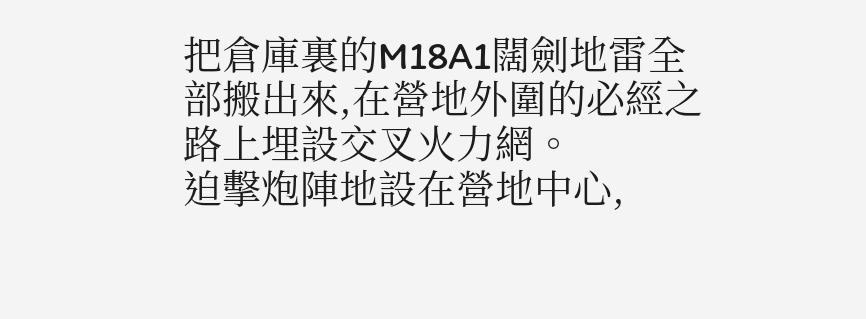把倉庫裏的M18A1闊劍地雷全部搬出來,在營地外圍的必經之路上埋設交叉火力網。
迫擊炮陣地設在營地中心,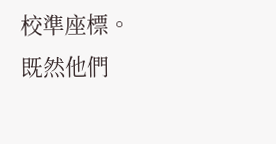校準座標。
既然他們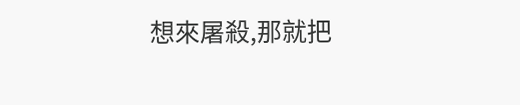想來屠殺,那就把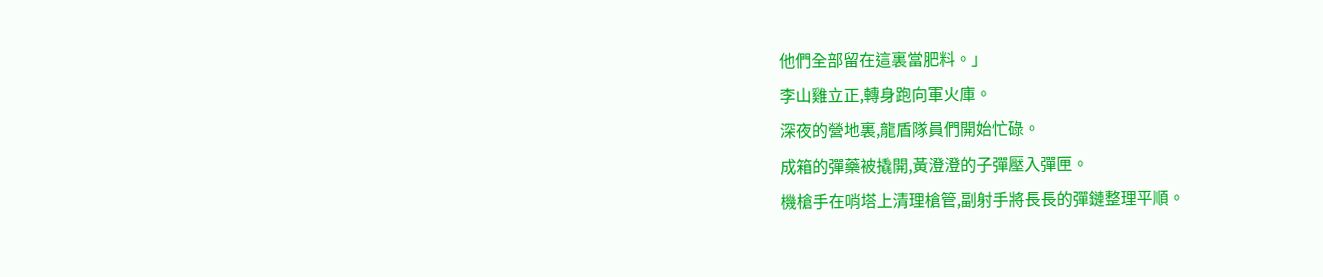他們全部留在這裏當肥料。」
李山雞立正,轉身跑向軍火庫。
深夜的營地裏,龍盾隊員們開始忙碌。
成箱的彈藥被撬開,黃澄澄的子彈壓入彈匣。
機槍手在哨塔上清理槍管,副射手將長長的彈鏈整理平順。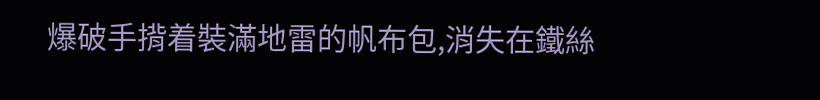爆破手揹着裝滿地雷的帆布包,消失在鐵絲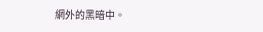網外的黑暗中。